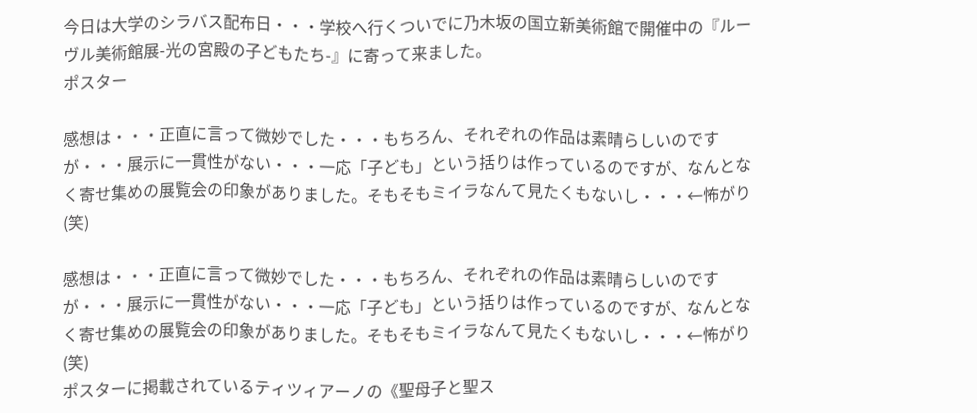今日は大学のシラバス配布日・・・学校へ行くついでに乃木坂の国立新美術館で開催中の『ルーヴル美術館展-光の宮殿の子どもたち-』に寄って来ました。
ポスター

感想は・・・正直に言って微妙でした・・・もちろん、それぞれの作品は素晴らしいのですが・・・展示に一貫性がない・・・一応「子ども」という括りは作っているのですが、なんとなく寄せ集めの展覧会の印象がありました。そもそもミイラなんて見たくもないし・・・←怖がり(笑)

感想は・・・正直に言って微妙でした・・・もちろん、それぞれの作品は素晴らしいのですが・・・展示に一貫性がない・・・一応「子ども」という括りは作っているのですが、なんとなく寄せ集めの展覧会の印象がありました。そもそもミイラなんて見たくもないし・・・←怖がり(笑)
ポスターに掲載されているティツィアーノの《聖母子と聖ス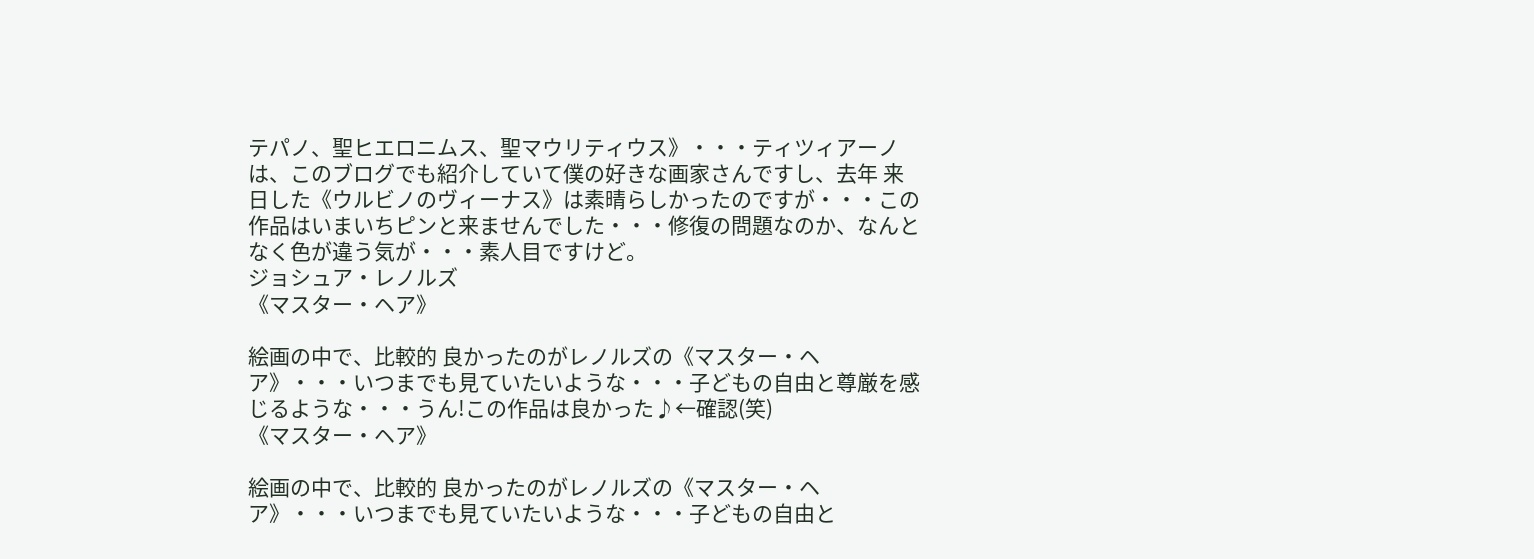テパノ、聖ヒエロニムス、聖マウリティウス》・・・ティツィアーノは、このブログでも紹介していて僕の好きな画家さんですし、去年 来日した《ウルビノのヴィーナス》は素晴らしかったのですが・・・この作品はいまいちピンと来ませんでした・・・修復の問題なのか、なんとなく色が違う気が・・・素人目ですけど。
ジョシュア・レノルズ
《マスター・ヘア》

絵画の中で、比較的 良かったのがレノルズの《マスター・ヘア》・・・いつまでも見ていたいような・・・子どもの自由と尊厳を感じるような・・・うん!この作品は良かった♪←確認(笑)
《マスター・ヘア》

絵画の中で、比較的 良かったのがレノルズの《マスター・ヘア》・・・いつまでも見ていたいような・・・子どもの自由と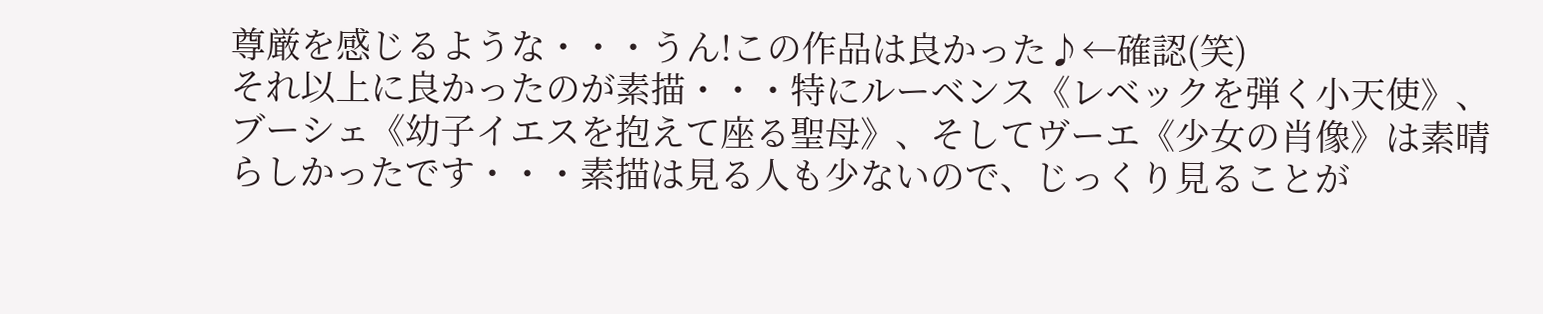尊厳を感じるような・・・うん!この作品は良かった♪←確認(笑)
それ以上に良かったのが素描・・・特にルーベンス《レベックを弾く小天使》、ブーシェ《幼子イエスを抱えて座る聖母》、そしてヴーエ《少女の肖像》は素晴らしかったです・・・素描は見る人も少ないので、じっくり見ることが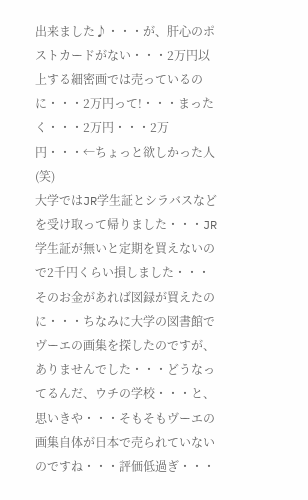出来ました♪・・・が、肝心のポストカードがない・・・2万円以上する細密画では売っているのに・・・2万円って!・・・まったく・・・2万円・・・2万円・・・←ちょっと欲しかった人(笑)
大学ではJR学生証とシラバスなどを受け取って帰りました・・・JR学生証が無いと定期を買えないので2千円くらい損しました・・・そのお金があれば図録が買えたのに・・・ちなみに大学の図書館でヴーエの画集を探したのですが、ありませんでした・・・どうなってるんだ、ウチの学校・・・と、思いきや・・・そもそもヴーエの画集自体が日本で売られていないのですね・・・評価低過ぎ・・・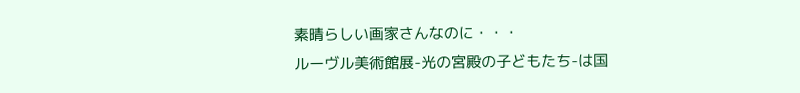素晴らしい画家さんなのに・・・
ルーヴル美術館展-光の宮殿の子どもたち-は国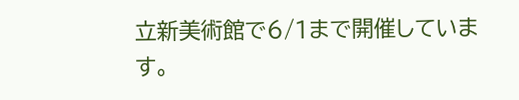立新美術館で6/1まで開催しています。